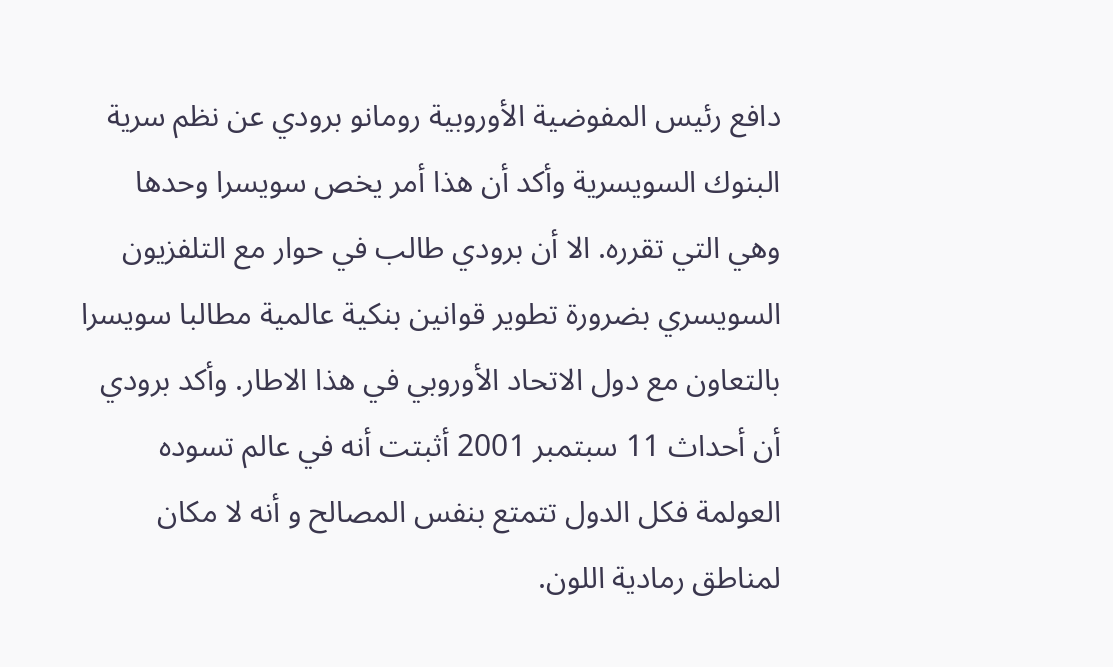دافع رئيس المفوضية الأوروبية رومانو برودي عن نظم سرية البنوك السويسرية وأكد أن هذا أمر يخص سويسرا وحدها وهي التي تقرره. الا أن برودي طالب في حوار مع التلفزيون السويسري بضرورة تطوير قوانين بنكية عالمية مطالبا سويسرا بالتعاون مع دول الاتحاد الأوروبي في هذا الاطار. وأكد برودي أن أحداث 11 سبتمبر 2001 أثبتت أنه في عالم تسوده العولمة فكل الدول تتمتع بنفس المصالح و أنه لا مكان لمناطق رمادية اللون.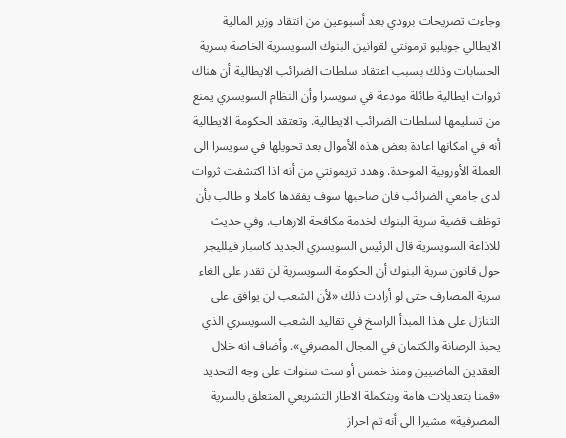وجاءت تصريحات برودي بعد أسبوعين من انتقاد وزير المالية الايطالي جويليو ترمونتي لقوانين البنوك السويسرية الخاصة بسرية الحسابات وذلك بسبب اعتقاد سلطات الضرائب الايطالية أن هناك ثروات ايطالية طائلة مودعة في سويسرا وأن النظام السويسري يمنع من تسليمها لسلطات الضرائب الايطالية. وتعتقد الحكومة الايطالية أنه في امكانها اعادة بعض هذه الأموال بعد تحويلها في سويسرا الى العملة الأوروبية الموحدة. وهدد تريمونتي من أنه اذا اكتشفت ثروات لدى جامعي الضرائب فان صاحبها سوف يفقدها كاملا و طالب بأن توظف قضية سرية البنوك لخدمة مكافحة الارهاب. وفي حديث للاذاعة السويسرية قال الرئيس السويسري الجديد كاسبار فيلليجر حول قانون سرية البنوك أن الحكومة السويسرية لن تقدر على الغاء سرية المصارف حتى لو أرادت ذلك «لأن الشعب لن يوافق على التنازل على هذا المبدأ الراسخ في تقاليد الشعب السويسري الذي يحبذ الرصانة والكتمان في المجال المصرفي». وأضاف انه خلال العقدين الماضيين ومنذ خمس أو ست سنوات على وجه التحديد «قمنا بتعديلات هامة وبتكملة الاطار التشريعي المتعلق بالسرية المصرفية» مشيرا الى أنه تم احراز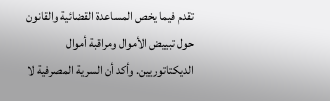تقدم فيما يخص المساعدة القضائية والقانون حول تبييض الأموال ومراقبة أموال الديكتاتوريين. وأكد أن السرية المصرفية لا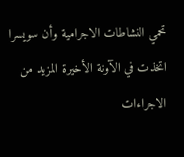تحمي النشاطات الاجرامية وأن سويسرا اتخذت في الآونة الأخيرة المزيد من الاجراءات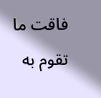فاقت ما تقوم به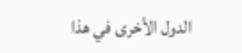الدول الأخرى في هذا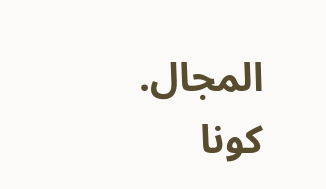المجال. كونا